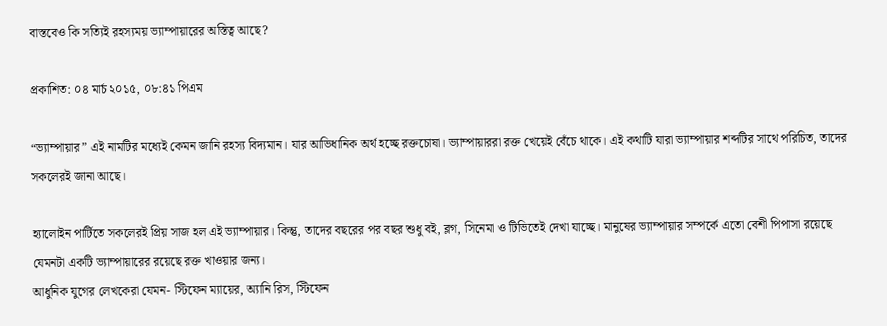বাস্তবেও কি সত্যিই রহস্যময় ভ্যাম্পায়ারের অস্তিত্ব আছে?

প্রকাশিত: ০৪ মার্চ ২০১৫, ০৮:৪১ পিএম

“ভ্যাম্পায়ার” এই নামটির মধ্যেই কেমন জানি রহস্য বিদ্যমান। যার আভিধানিক অর্থ হচ্ছে রক্তচোষা। ভ্যাম্পায়াররা রক্ত খেয়েই বেঁচে থাকে। এই কথাটি যারা ভ্যাম্পায়ার শব্দটির সাথে পরিচিত, তাদের সকলেরই জানা আছে।

হ্যালোইন পার্টিতে সকলেরই প্রিয় সাজ হল এই ভ্যাম্পায়ার। কিন্তু, তাদের বছরের পর বছর শুধু বই, ব্লগ, সিনেমা ও টিভিতেই দেখা যাচ্ছে। মানুষের ভ্যাম্পায়ার সম্পর্কে এতো বেশী পিপাসা রয়েছে যেমনটা একটি ভ্যাম্পায়ারের রয়েছে রক্ত খাওয়ার জন্য।
আধুনিক যুগের লেখকেরা যেমন- স্টিফেন ম্যায়ের, অ্যানি রিস, স্টিফেন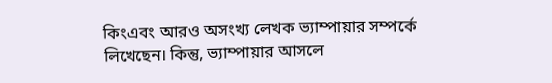কিংএবং আরও অসংখ্য লেখক ভ্যাম্পায়ার সম্পর্কে লিখেছেন। কিন্তু, ভ্যাম্পায়ার আসলে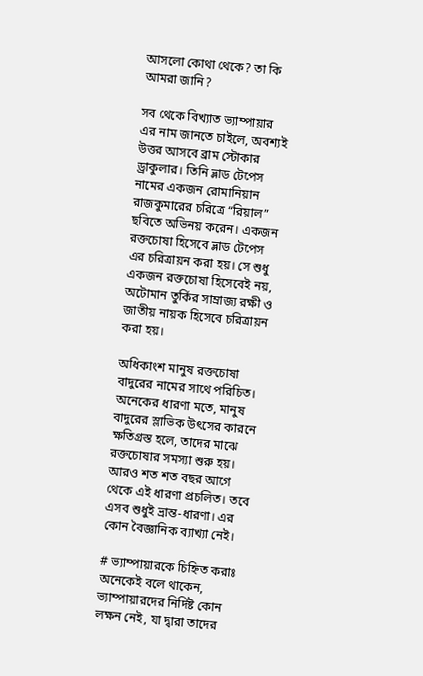আসলো কোথা থেকে? তা কি আমরা জানি?

সব থেকে বিখ্যাত ভ্যাম্পায়ার এর নাম জানতে চাইলে, অবশ্যই উত্তর আসবে ব্রাম স্টোকার ড্রাকুলার। তিনি ভ্লাড টেপেস নামের একজন রোমানিয়ান রাজকুমারের চরিত্রে “রিয়াল” ছবিতে অভিনয় করেন। একজন রক্তচোষা হিসেবে ভ্লাড টেপেস এর চরিত্রায়ন করা হয়। সে শুধু একজন রক্তচোষা হিসেবেই নয়, অটোমান তুর্কির সাম্রাজ্য রক্ষী ও জাতীয় নায়ক হিসেবে চরিত্রায়ন করা হয়।

অধিকাংশ মানুষ রক্তচোষা বাদুরের নামের সাথে পরিচিত। অনেকের ধারণা মতে, মানুষ বাদুরের স্লাভিক উৎসের কারনে ক্ষতিগ্রস্ত হলে, তাদের মাঝে রক্তচোষার সমস্যা শুরু হয়। আরও শত শত বছর আগে থেকে এই ধারণা প্রচলিত। তবে এসব শুধুই ভ্রান্ত-ধারণা। এর কোন বৈজ্ঞানিক ব্যাখ্যা নেই।

# ভ্যাম্পায়ারকে চিহ্নিত করাঃ
অনেকেই বলে থাকেন, ভ্যাম্পায়ারদের নির্দিষ্ট কোন লক্ষন নেই, যা দ্বারা তাদের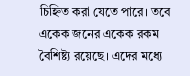চিহ্নিত করা যেতে পারে। তবে একেক জনের একেক রকম বৈশিষ্ট্য রয়েছে। এদের মধ্যে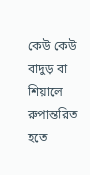কেউ কেউ বাদুড় বা শিয়ালে রুপান্তরিত হতে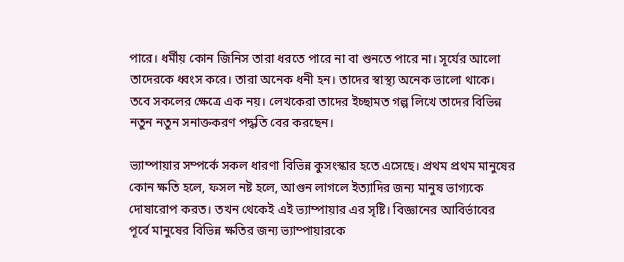পারে। ধর্মীয় কোন জিনিস তারা ধরতে পারে না বা শুনতে পারে না। সূর্যের আলো তাদেরকে ধ্বংস করে। তারা অনেক ধনী হন। তাদের স্বাস্থ্য অনেক ভালো থাকে। তবে সকলের ক্ষেত্রে এক নয়। লেখকেরা তাদের ইচ্ছামত গল্প লিখে তাদের বিভিন্ন নতুন নতুন সনাক্তকরণ পদ্ধতি বের করছেন।

ভ্যাম্পায়ার সম্পর্কে সকল ধারণা বিভিন্ন কুসংস্কার হতে এসেছে। প্রথম প্রথম মানুষের কোন ক্ষতি হলে, ফসল নষ্ট হলে, আগুন লাগলে ইত্যাদির জন্য মানুষ ভাগ্যকে দোষারোপ করত। তখন থেকেই এই ভ্যাম্পায়ার এর সৃষ্টি। বিজ্ঞানের আবির্ভাবের পূর্বে মানুষের বিভিন্ন ক্ষতির জন্য ভ্যাম্পায়ারকে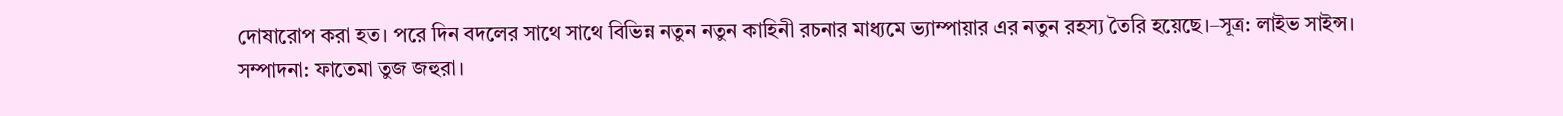দোষারোপ করা হত। পরে দিন বদলের সাথে সাথে বিভিন্ন নতুন নতুন কাহিনী রচনার মাধ্যমে ভ্যাম্পায়ার এর নতুন রহস্য তৈরি হয়েছে।–সূত্র: লাইভ সাইন্স।
সম্পাদনা: ফাতেমা তুজ জহুরা।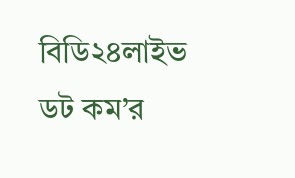বিডি২৪লাইভ ডট কম’র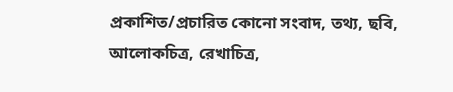প্রকাশিত/প্রচারিত কোনো সংবাদ, তথ্য, ছবি, আলোকচিত্র, রেখাচিত্র,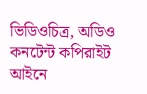ভিডিওচিত্র, অডিও কনটেন্ট কপিরাইট আইনে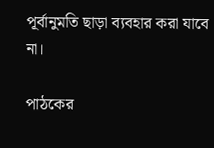পূর্বানুমতি ছাড়া ব্যবহার করা যাবে না।

পাঠকের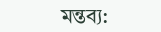মন্তব্য: